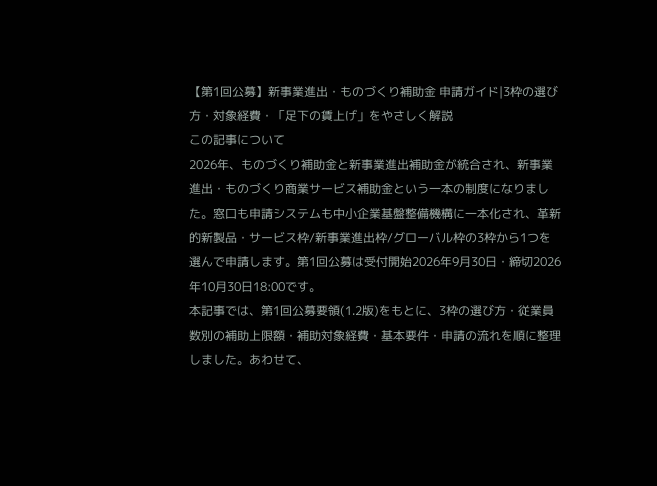【第1回公募】新事業進出・ものづくり補助金 申請ガイド|3枠の選び方・対象経費・「足下の賃上げ」をやさしく解説
この記事について
2026年、ものづくり補助金と新事業進出補助金が統合され、新事業進出・ものづくり商業サービス補助金という一本の制度になりました。窓口も申請システムも中小企業基盤整備機構に一本化され、革新的新製品・サービス枠/新事業進出枠/グローバル枠の3枠から1つを選んで申請します。第1回公募は受付開始2026年9月30日・締切2026年10月30日18:00です。
本記事では、第1回公募要領(1.2版)をもとに、3枠の選び方・従業員数別の補助上限額・補助対象経費・基本要件・申請の流れを順に整理しました。あわせて、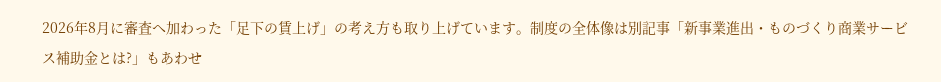2026年8月に審査へ加わった「足下の賃上げ」の考え方も取り上げています。制度の全体像は別記事「新事業進出・ものづくり商業サービス補助金とは?」もあわせ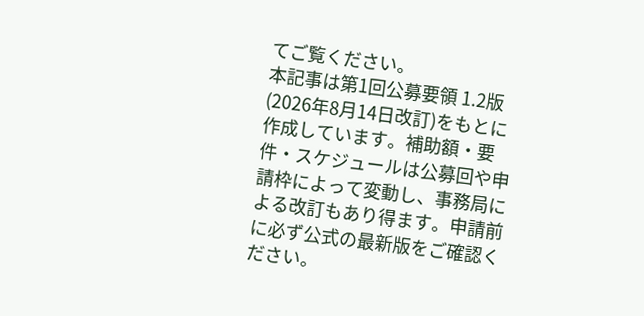てご覧ください。
本記事は第1回公募要領 1.2版(2026年8月14日改訂)をもとに作成しています。補助額・要件・スケジュールは公募回や申請枠によって変動し、事務局による改訂もあり得ます。申請前に必ず公式の最新版をご確認ください。